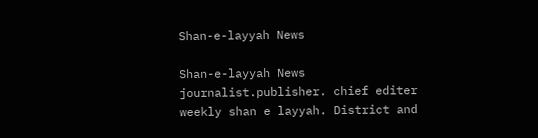Shan-e-layyah News

Shan-e-layyah News journalist.publisher. chief editer weekly shan e layyah. District and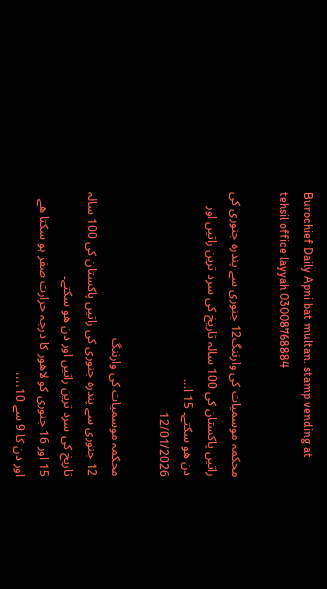Burochief Daily Apni bat multan. stamp vending at tehsil office layyah 03008768884

محکمہ موسمیات کی وارننگ12 جنوری سے پندرہ جنوری کی راتیں پاکستان کی 100 سالہ تاریخ کی سرد ترین راتیں اور دن ھو سکتے۔ 15 ا...
12/01/2026

محکمہ موسمیات کی وارننگ
12 جنوری سے پندرہ جنوری کی راتیں پاکستان کی 100 سالہ تاریخ کی سرد ترین راتیں اور دن ھو سکتے۔
15 اور 16 جنوری کو لاھور کا درجہ حرارت صفر ہو سکتا ھے اور دن کا 9 سے 10،،،،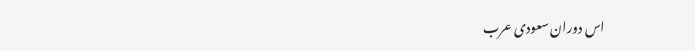اس دوران سعودی عرب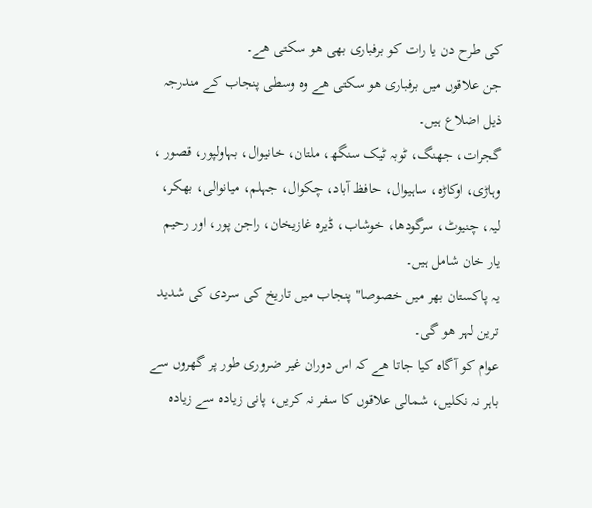کی طرح دن یا رات کو برفباری بھی ھو سکتی ھے۔
جن علاقوں میں برفباری ھو سکتی ھے وہ وسطی پنجاب کے مندرجہ ذیل اضلاع ہیں۔
گجرات، جھنگ، ٹوبہ ٹیک سنگھ، ملتان، خانیوال، بہاولپور، قصور ، وہاڑی، اوکاڑہ، ساہیوال، حافظ آباد، چکوال، جہلم، میانوالی، بھکر، لیہ، چنیوٹ، سرگودھا، خوشاب، ڈیرہ غازیخان، راجن پور، اور رحیم یار خان شامل ہیں۔
یہ پاکستان بھر میں خصوصا" پنجاب میں تاریخ کی سردی کی شدید ترین لہر ھو گی۔
عوام کو آگاہ کیا جاتا ھے کہ اس دوران غیر ضروری طور پر گھروں سے باہر نہ نکلیں، شمالی علاقوں کا سفر نہ کریں، پانی زیادہ سے زیادہ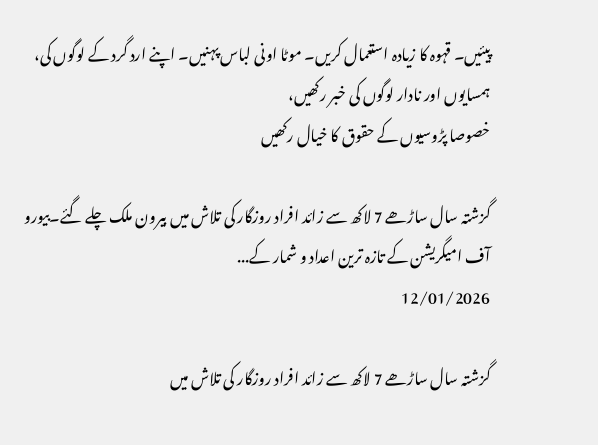پیئیں۔ قہوہ کا زیادہ استعمال کریں۔ موٹا اونی لباس پہنیں۔ اپنے ارد گرد کے لوگوں کی، ہمسایوں اور نادار لوگوں کی خبر رکھیں،
خصوصا پڑوسیوں کے حقوق کا خیال رکھیں

گزشتہ سال ساڑھے 7 لاکھ سے زائد افراد روزگار کی تلاش میں بیرون ملک چلے گئے۔بیورو آف امیگریشن کے تازہ ترین اعداد و شمار کے...
12/01/2026

گزشتہ سال ساڑھے 7 لاکھ سے زائد افراد روزگار کی تلاش میں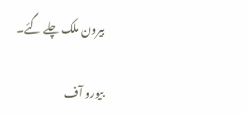بیرون ملک چلے گئے۔

بیورو آف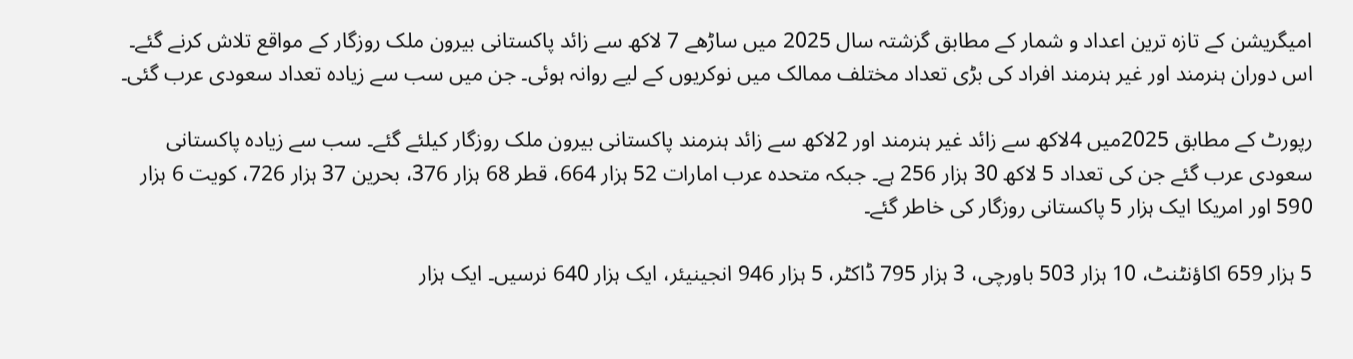امیگریشن کے تازہ ترین اعداد و شمار کے مطابق گزشتہ سال 2025 میں ساڑھے 7 لاکھ سے زائد پاکستانی بیرون ملک روزگار کے مواقع تلاش کرنے گئے۔ اس دوران ہنرمند اور غیر ہنرمند افراد کی بڑی تعداد مختلف ممالک میں نوکریوں کے لیے روانہ ہوئی۔ جن میں سب سے زیادہ تعداد سعودی عرب گئی۔

رپورٹ کے مطابق 2025میں 4لاکھ سے زائد غیر ہنرمند اور 2لاکھ سے زائد ہنرمند پاکستانی بیرون ملک روزگار کیلئے گئے۔ سب سے زیادہ پاکستانی سعودی عرب گئے جن کی تعداد 5 لاکھ 30 ہزار 256 ہے۔ جبکہ متحدہ عرب امارات 52 ہزار 664، قطر 68 ہزار 376، بحرین 37 ہزار 726، کویت 6 ہزار 590 اور امریکا ایک ہزار 5 پاکستانی روزگار کی خاطر گئے۔

5 ہزار 659 اکاؤنٹنٹ، 10 ہزار 503 باورچی، 3 ہزار 795 ڈاکٹر، 5 ہزار 946 انجینیئر، ایک ہزار 640 نرسیں۔ ایک ہزار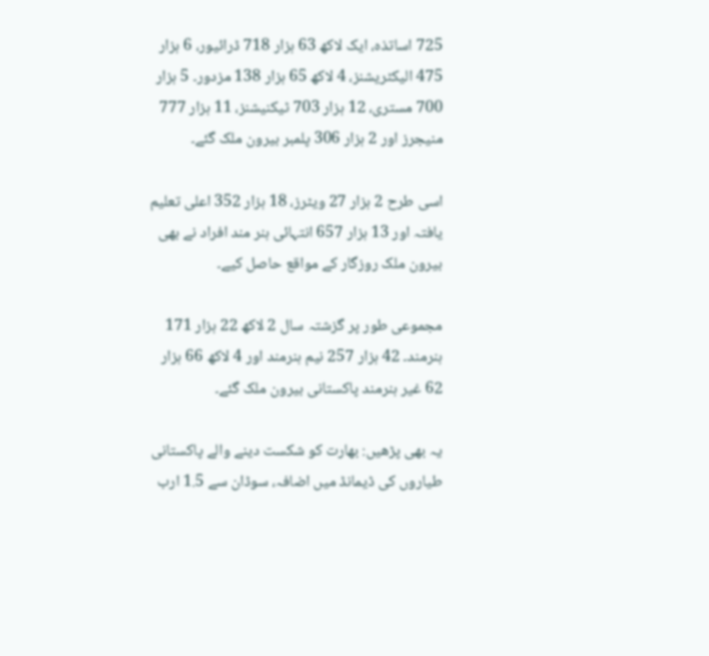725 اساتذہ، ایک لاکھ 63 ہزار 718 ڈرائیور، 6 ہزار 475 الیکٹریشنز، 4 لاکھ 65 ہزار 138 مزدور۔ 5 ہزار 700 مستری، 12 ہزار 703 ٹیکنیشنز، 11 ہزار 777 منیجرز اور 2 ہزار 306 پلمبر بیرون ملک گئے۔

اسی طرح 2 ہزار 27 ویٹرز، 18 ہزار 352 اعلی تعلیم یافتہ اور 13 ہزار 657 انتہائی ہنر مند افراد نے بھی بیرون ملک روزگار کے مواقع حاصل کیے۔

مجموعی طور پر گزشتہ سال 2 لاکھ 22 ہزار 171 ہنرمند۔ 42 ہزار 257 نیم ہنرمند اور 4 لاکھ 66 ہزار 62 غیر ہنرمند پاکستانی بیرون ملک گئے۔

یہ بھی پڑھیں: بھارت کو شکست دینے والے پاکستانی طیاروں کی ڈیمانڈ میں اضافہ، سوڈان سے 1.5 ارب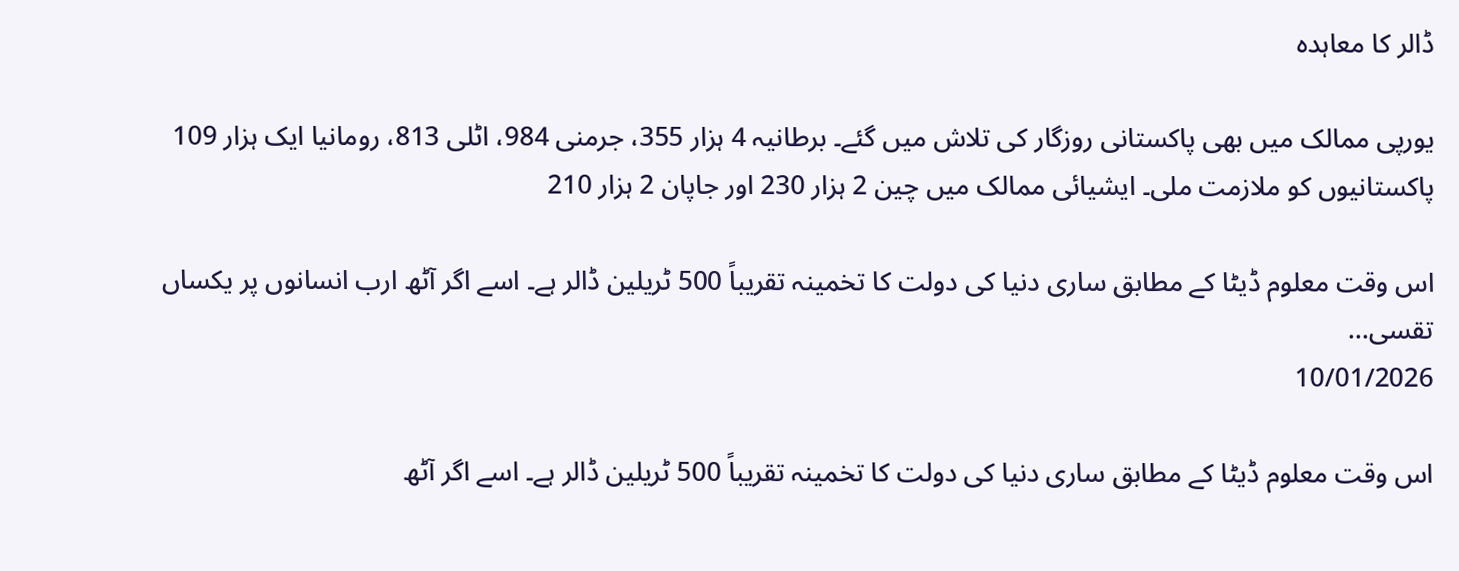ڈالر کا معاہدہ

یورپی ممالک میں بھی پاکستانی روزگار کی تلاش میں گئے۔ برطانیہ 4 ہزار 355، جرمنی 984، اٹلی 813، رومانیا ایک ہزار 109 پاکستانیوں کو ملازمت ملی۔ ایشیائی ممالک میں چین 2 ہزار 230 اور جاپان 2 ہزار 210

اس وقت معلوم ڈیٹا کے مطابق ساری دنیا کی دولت کا تخمینہ تقریباً 500 ٹریلین ڈالر ہے۔ اسے اگر آٹھ ارب انسانوں پر یکساں تقسی...
10/01/2026

اس وقت معلوم ڈیٹا کے مطابق ساری دنیا کی دولت کا تخمینہ تقریباً 500 ٹریلین ڈالر ہے۔ اسے اگر آٹھ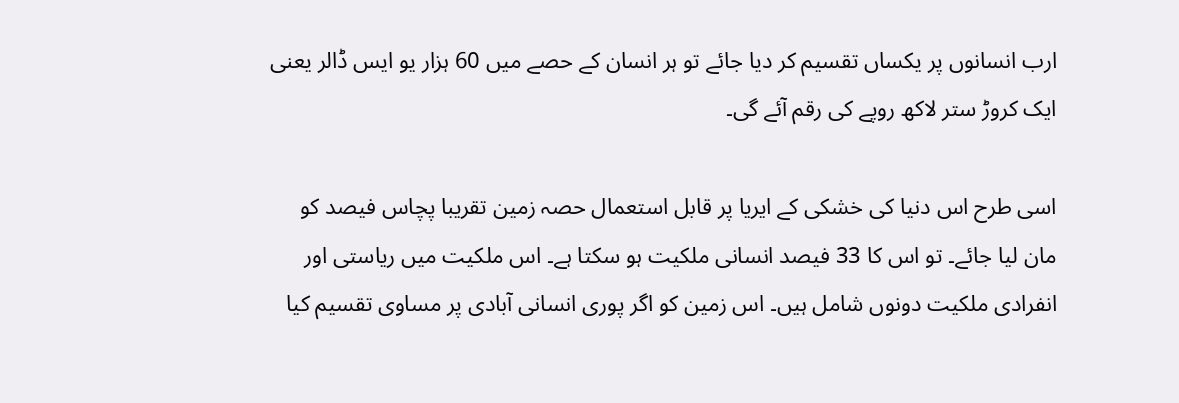ارب انسانوں پر یکساں تقسیم کر دیا جائے تو ہر انسان کے حصے میں 60 ہزار یو ایس ڈالر یعنی ایک کروڑ ستر لاکھ روپے کی رقم آئے گی۔

اسی طرح اس دنیا کی خشکی کے ایریا پر قابل استعمال حصہ زمین تقریبا پچاس فیصد کو مان لیا جائے۔ تو اس کا 33 فیصد انسانی ملکیت ہو سکتا ہے۔ اس ملکیت میں ریاستی اور انفرادی ملکیت دونوں شامل ہیں۔ اس زمین کو اگر پوری انسانی آبادی پر مساوی تقسیم کیا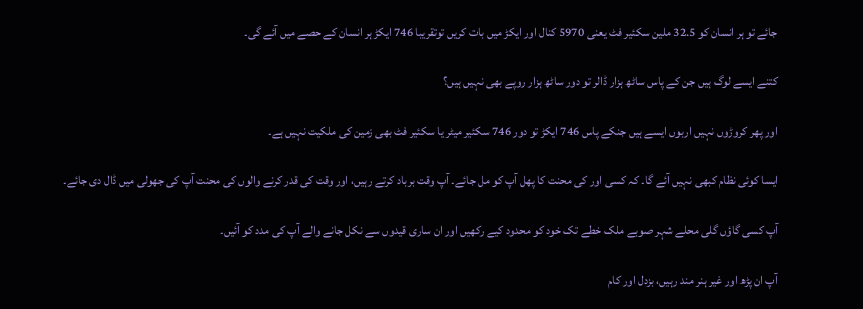جائے تو ہر انسان کو 32.5 ملین سکئیر فٹ یعنی 5970 کنال اور ایکڑ میں بات کریں توتقریبا 746 ایکڑ ہر انسان کے حصے میں آئے گی۔

کتنے ایسے لوگ ہیں جن کے پاس ساٹھ ہزار ڈالر تو دور ساٹھ ہزار روپے بھی نہیں ہیں؟

اور پھر کروڑوں نہیں اربوں ایسے ہیں جنکے پاس 746 ایکڑ تو دور 746 سکئیر میٹر یا سکئیر فٹ بھی زمین کی ملکیت نہیں ہے۔

ایسا کوئی نظام کبھی نہیں آئے گا۔ کہ کسی اور کی محنت کا پھل آپ کو مل جائے۔ آپ وقت برباد کرتے رہیں، اور وقت کی قدر کرنے والوں کی محنت آپ کی جھولی میں ڈال دی جائے۔

آپ کسی گاؤں گلی محلے شہر صوبے ملک خطے تک خود کو محدود کیے رکھیں اور ان ساری قیدوں سے نکل جانے والے آپ کی مدد کو آئیں۔

آپ ان پڑھ اور غیر ہنر مند رہیں، بزدل اور کام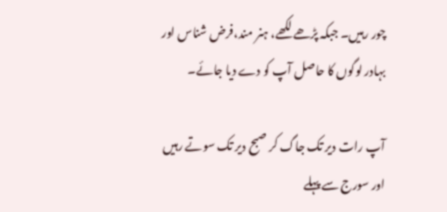چور رہیں۔ جبکہ پڑھے لکھے، ہنر مند،فرض شناس اور بہادر لوگوں کا حاصل آپ کو دے دیا جائے۔

آپ رات دیر تک جاگ کر صبح دیر تک سوتے رہیں اور سورج سے پہلے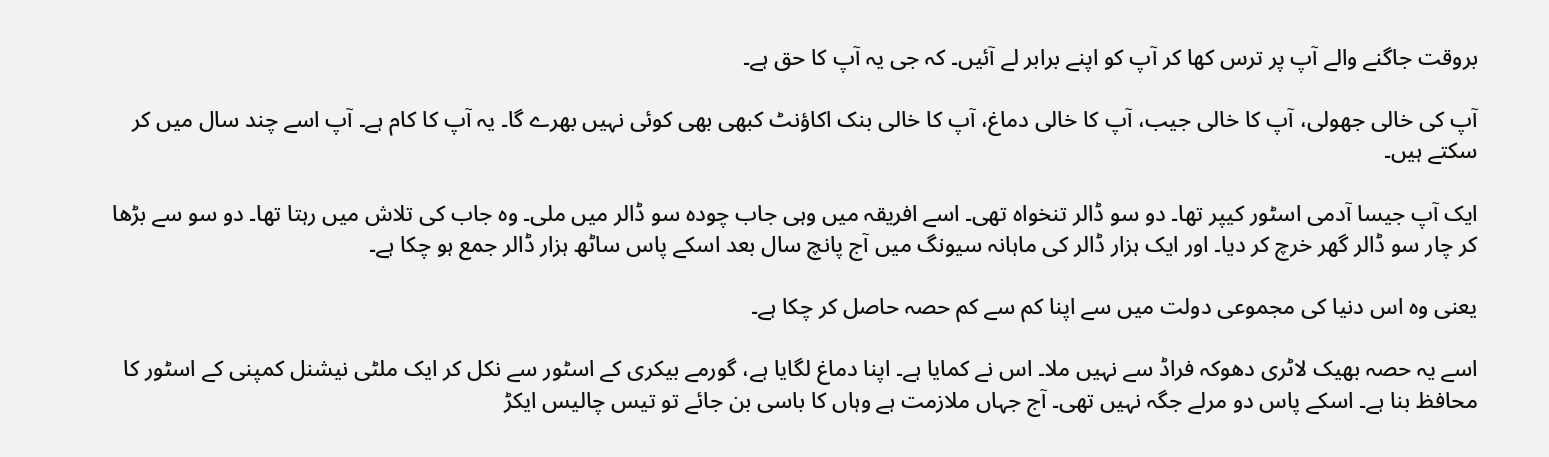بروقت جاگنے والے آپ پر ترس کھا کر آپ کو اپنے برابر لے آئیں۔ کہ جی یہ آپ کا حق ہے۔

آپ کی خالی جھولی، آپ کا خالی جیب، آپ کا خالی دماغ، آپ کا خالی بنک اکاؤنٹ کبھی بھی کوئی نہیں بھرے گا۔ یہ آپ کا کام ہے۔ آپ اسے چند سال میں کر سکتے ہیں۔

ایک آپ جیسا آدمی اسٹور کیپر تھا۔ دو سو ڈالر تنخواہ تھی۔ اسے افریقہ میں وہی جاب چودہ سو ڈالر میں ملی۔ وہ جاب کی تلاش میں رہتا تھا۔ دو سو سے بڑھا کر چار سو ڈالر گھر خرچ کر دیا۔ اور ایک ہزار ڈالر کی ماہانہ سیونگ میں آج پانچ سال بعد اسکے پاس ساٹھ ہزار ڈالر جمع ہو چکا ہے۔

یعنی وہ اس دنیا کی مجموعی دولت میں سے اپنا کم سے کم حصہ حاصل کر چکا ہے۔

اسے یہ حصہ بھیک لاٹری دھوکہ فراڈ سے نہیں ملا۔ اس نے کمایا ہے۔ اپنا دماغ لگایا ہے، گورمے بیکری کے اسٹور سے نکل کر ایک ملٹی نیشنل کمپنی کے اسٹور کا محافظ بنا ہے۔ اسکے پاس دو مرلے جگہ نہیں تھی۔ آج جہاں ملازمت ہے وہاں کا باسی بن جائے تو تیس چالیس ایکڑ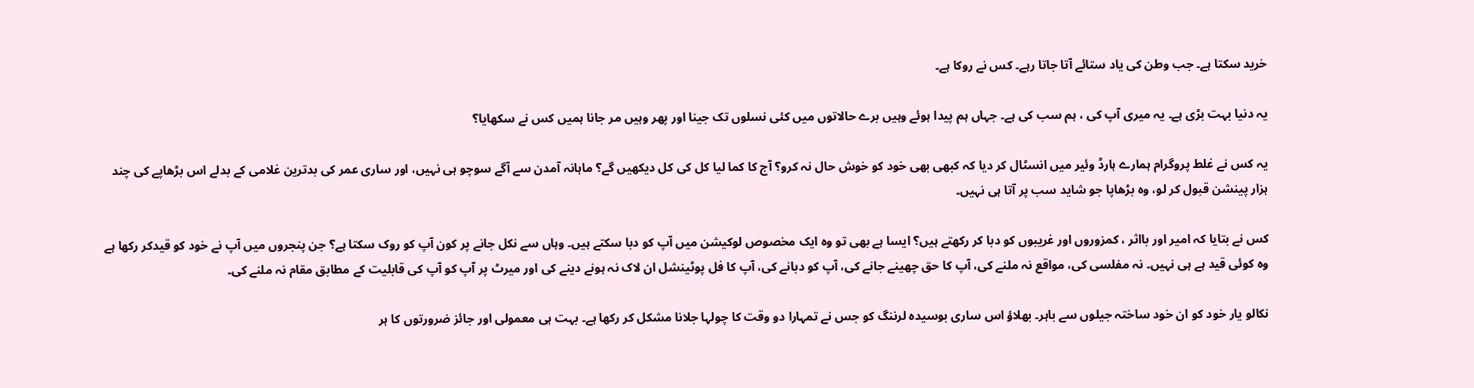خرید سکتا ہے۔ جب وطن کی یاد ستائے آتا جاتا رہے۔ کس نے روکا ہے۔

یہ دنیا بہت بڑی ہے۔ یہ میری آپ کی ، ہم سب کی ہے۔ جہاں ہم پیدا ہوئے وہیں برے حالاتوں میں کئی نسلوں تک جینا اور پھر وہیں مر جانا ہمیں کس نے سکھایا؟

یہ کس نے غلط پروگرام ہمارے ہارڈ وئیر میں انسٹال کر دیا کہ کبھی بھی خود کو خوش حال نہ کرو؟ آج کا کما لیا کل کی کل دیکھیں گے؟ ماہانہ آمدن سے آگے سوچو ہی نہیں، اور ساری عمر کی بدترین غلامی کے بدلے اس بڑھاپے کی چند ہزار پینشن قبول کر لو، وہ بڑھاپا جو شاید سب پر آتا ہی نہیں۔

کس نے بتایا کہ امیر اور بااثر ، کمزوروں اور غریبوں کو دبا کر رکھتے ہیں؟ ایسا ہے بھی تو وہ ایک مخصوص لوکیشن میں آپ کو دبا سکتے ہیں۔ وہاں سے نکل جانے پر کون آپ کو روک سکتا ہے؟ جن پنجروں میں آپ نے خود کو قیدکر رکھا ہے وہ کوئی قید ہے ہی نہیں۔ نہ مفلسی کی، مواقع نہ ملنے کی، آپ کا حق چھینے جانے کی، آپ کو دبانے کی، آپ کا فل پوٹینشل ان لاک نہ ہونے دینے کی اور میرٹ پر آپ کو آپ کی قابلیت کے مطابق مقام نہ ملنے کی۔

نکالو یار خود کو ان خود ساختہ جیلوں سے باہر۔ بھلاؤ اس ساری بوسیدہ لرننگ کو جس نے تمہارا دو وقت کا چولہا جلانا مشکل کر رکھا ہے۔ بہت ہی معمولی اور جائز ضرورتوں کا ہر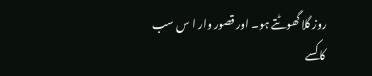روز گلا گھوٹتے ہو۔ اور قصور وار ا س سب کا کسے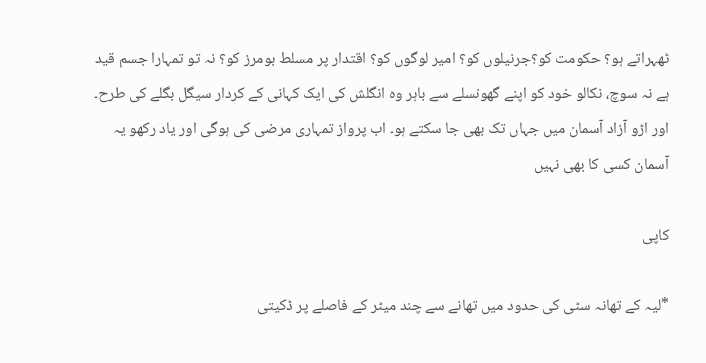ٹھہراتے ہو؟ حکومت کو؟جرنیلوں کو؟ امیر لوگوں کو؟ اقتدار پر مسلط بومرز کو؟ نہ تو تمہارا جسم قید ہے نہ سوچ، نکالو خود کو اپنے گھونسلے سے باہر وہ انگلش کی ایک کہانی کے کردار سیگل بگلے کی طرح۔ اور اڑو آزاد آسمان میں جہاں تک بھی جا سکتے ہو۔ اب پرواز تمہاری مرضی کی ہوگی اور یاد رکھو یہ آسمان کسی کا بھی نہیں

کاپی

*لیہ کے تھانہ سٹی کی حدود میں تھانے سے چند میٹر کے فاصلے پر ڈکیتی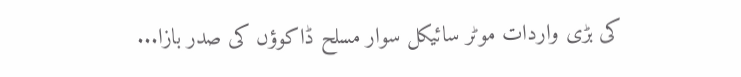کی بڑی واردات موٹر سائیکل سوار مسلح ڈاکوؤں کی صدر بازا...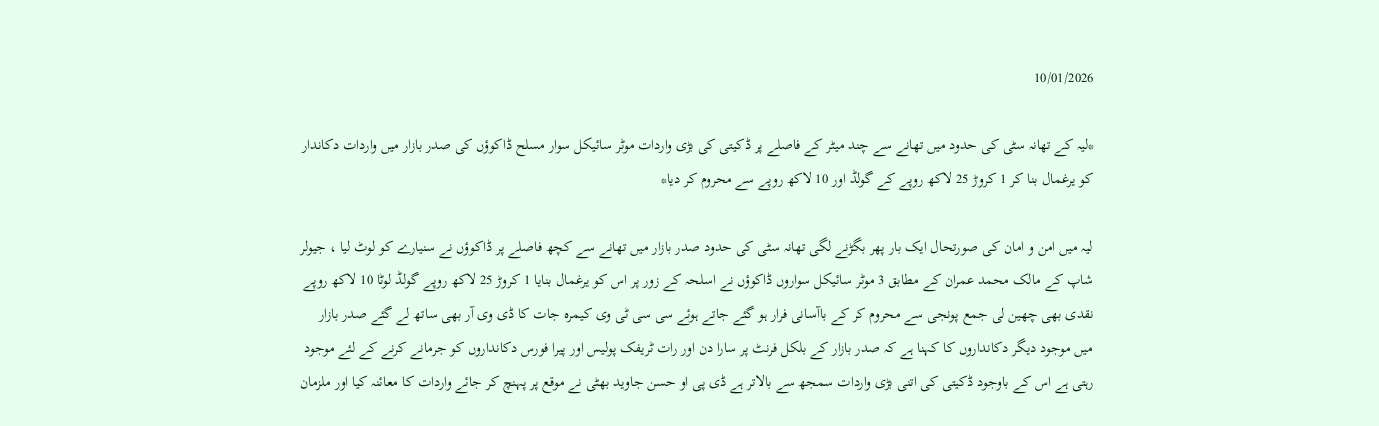10/01/2026

*لیہ کے تھانہ سٹی کی حدود میں تھانے سے چند میٹر کے فاصلے پر ڈکیتی کی بڑی واردات موٹر سائیکل سوار مسلح ڈاکوؤں کی صدر بازار میں واردات دکاندار کو یرغمال بنا کر 1 کروڑ 25 لاکھ روپے کے گولڈ اور 10 لاکھ روپے سے محروم کر دیا*

لیہ میں امن و امان کی صورتحال ایک بار پھر بگڑنے لگی تھانہ سٹی کی حدود صدر بازار میں تھانے سے کچھ فاصلے پر ڈاکوؤں نے سنیارے کو لوٹ لیا ، جیولر شاپ کے مالک محمد عمران کے مطابق 3 موٹر سائیکل سواروں ڈاکوؤں نے اسلحہ کے زور پر اس کو یرغمال بنایا 1 کروڑ 25 لاکھ روپے گولڈ لوٹا 10 لاکھ روپے نقدی بھی چھین لی جمع پونجی سے محروم کر کے باآسانی فرار ہو گئے جاتے ہوئے سی سی ٹی وی کیمرہ جات کا ڈی وی آر بھی ساتھ لے گئے صدر بازار میں موجود دیگر دکانداروں کا کہنا ہے کہ صدر بازار کے بلکل فرنٹ پر سارا دن اور رات ٹریفک پولیس اور پیرا فورس دکانداروں کو جرمانے کرنے کے لئے موجود رہتی ہے اس کے باوجود ڈکیتی کی اتنی بڑی واردات سمجھ سے بالاتر ہے ڈی پی او حسن جاوید بھٹی نے موقع پر پہنچ کر جائے واردات کا معائنہ کیا اور ملزمان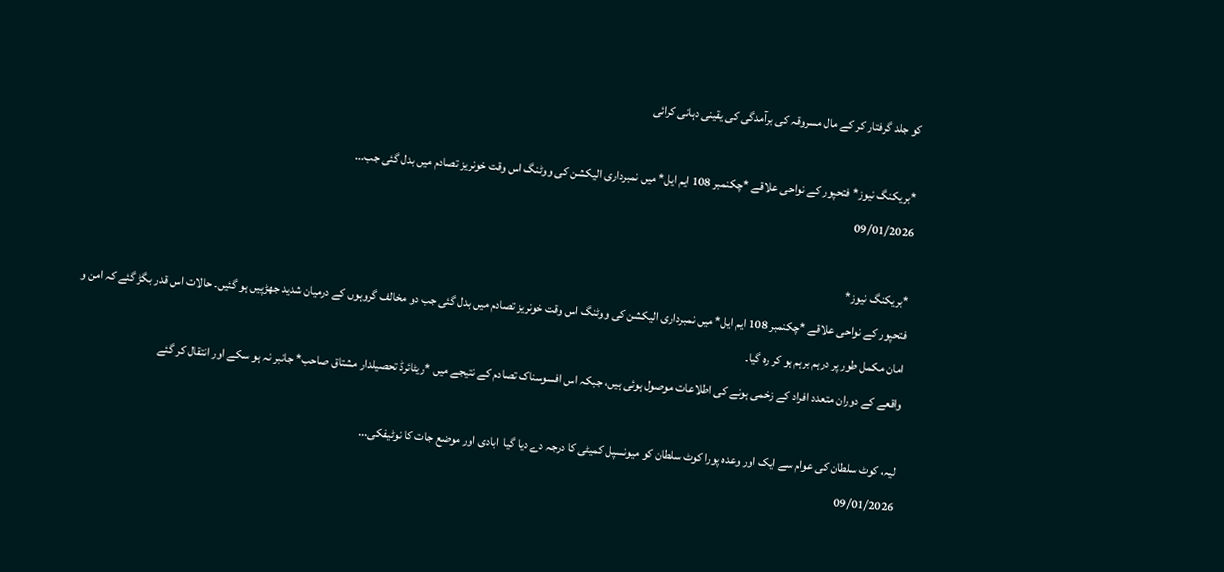کو جلد گرفتار کر کے مال مسروقہ کی برآمدگی کی یقینی دہانی کرائی

*بریکنگ نیوز* فتحپور کے نواحی علاقے *چکنمبر 108 ایم ایل* میں نمبرداری الیکشن کی ووٹنگ اس وقت خونریز تصادم میں بدل گئی جب...
09/01/2026

*بریکنگ نیوز*
فتحپور کے نواحی علاقے *چکنمبر 108 ایم ایل* میں نمبرداری الیکشن کی ووٹنگ اس وقت خونریز تصادم میں بدل گئی جب دو مخالف گروہوں کے درمیان شدید جھڑپیں ہو گئیں۔ حالات اس قدر بگڑ گئے کہ امن و امان مکمل طور پر درہم برہم ہو کر رہ گیا۔
واقعے کے دوران متعدد افراد کے زخمی ہونے کی اطلاعات موصول ہوئی ہیں، جبکہ اس افسوسناک تصادم کے نتیجے میں *ریٹائرڈ تحصیلدار مشتاق صاحب* جانبر نہ ہو سکے اور انتقال کر گئے

لیہ، کوٹ سلطان کی عوام سے ایک اور وعدہ پورا کوٹ سلطان کو میونسپل کمیٹی کا درجہ دے دیا گیا  ابادی اور موضع جات کا نوٹیفکی...
09/01/2026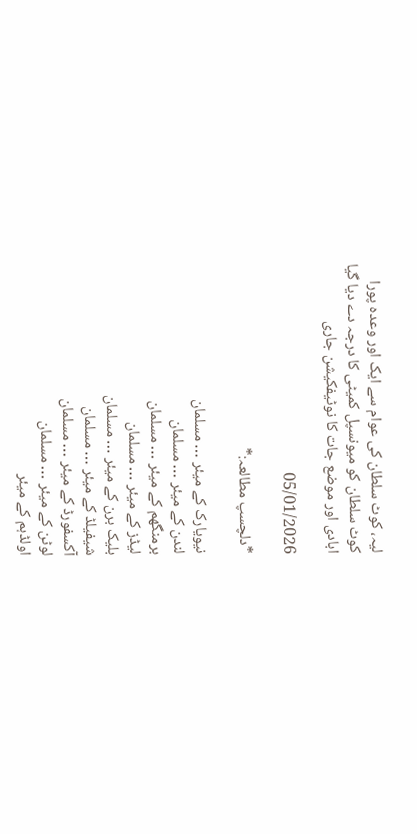لیہ، کوٹ سلطان کی عوام سے ایک اور وعدہ پورا
کوٹ سلطان کو میونسپل کمیٹی کا درجہ دے دیا گیا
ابادی اور موضع جات کا نوٹیفکیشن جاری

05/01/2026

*دلچسپ مطالعہ:*

نیویارک کے میئر … مسلمان
لندن کے میئر … مسلمان
برمنگھم کے میئر … مسلمان
لیڈز کے میئر … مسلمان
بلیک برن کے میئر … مسلمان
شیفیلڈ کے میئر … مسلمان
آکسفورڈ کے میئر … مسلمان
لوٹن کے میئر … مسلمان
اولڈہم کے میئر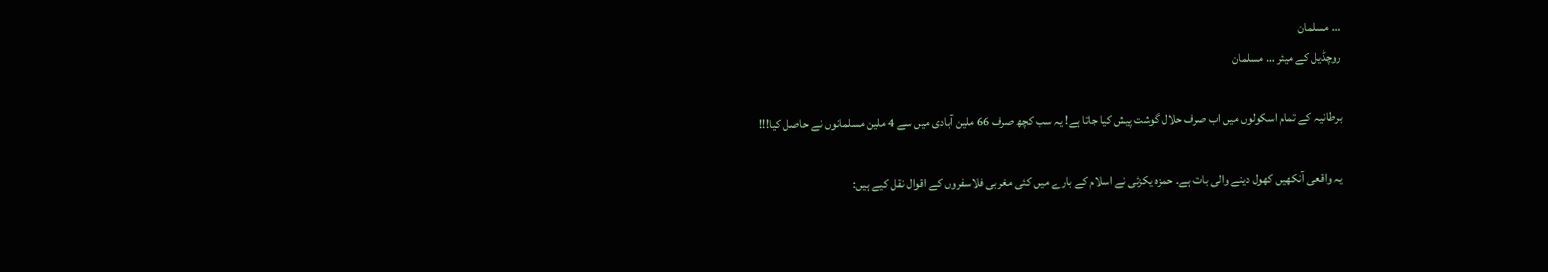… مسلمان
روچڈیل کے میئر … مسلمان

برطانیہ کے تمام اسکولوں میں اب صرف حلال گوشت پیش کیا جاتا ہے! یہ سب کچھ صرف 66 ملین آبادی میں سے 4 ملین مسلمانوں نے حاصل کیا!!!

یہ واقعی آنکھیں کھول دینے والی بات ہے۔ حمزہ یکزئی نے اسلام کے بارے میں کئی مغربی فلاسفروں کے اقوال نقل کیے ہیں: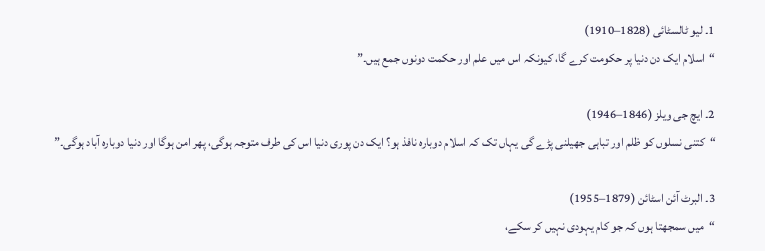1۔ لیو ٹالسٹائی (1828–1910)
“اسلام ایک دن دنیا پر حکومت کرے گا، کیونکہ اس میں علم اور حکمت دونوں جمع ہیں۔”

2۔ ایچ جی ویلز (1846–1946)
“کتنی نسلوں کو ظلم اور تباہی جھیلنی پڑے گی یہاں تک کہ اسلام دوبارہ نافذ ہو؟ ایک دن پوری دنیا اس کی طرف متوجہ ہوگی، پھر امن ہوگا اور دنیا دوبارہ آباد ہوگی۔”

3۔ البرٹ آئن اسٹائن (1879–1955)
“میں سمجھتا ہوں کہ جو کام یہودی نہیں کر سکے،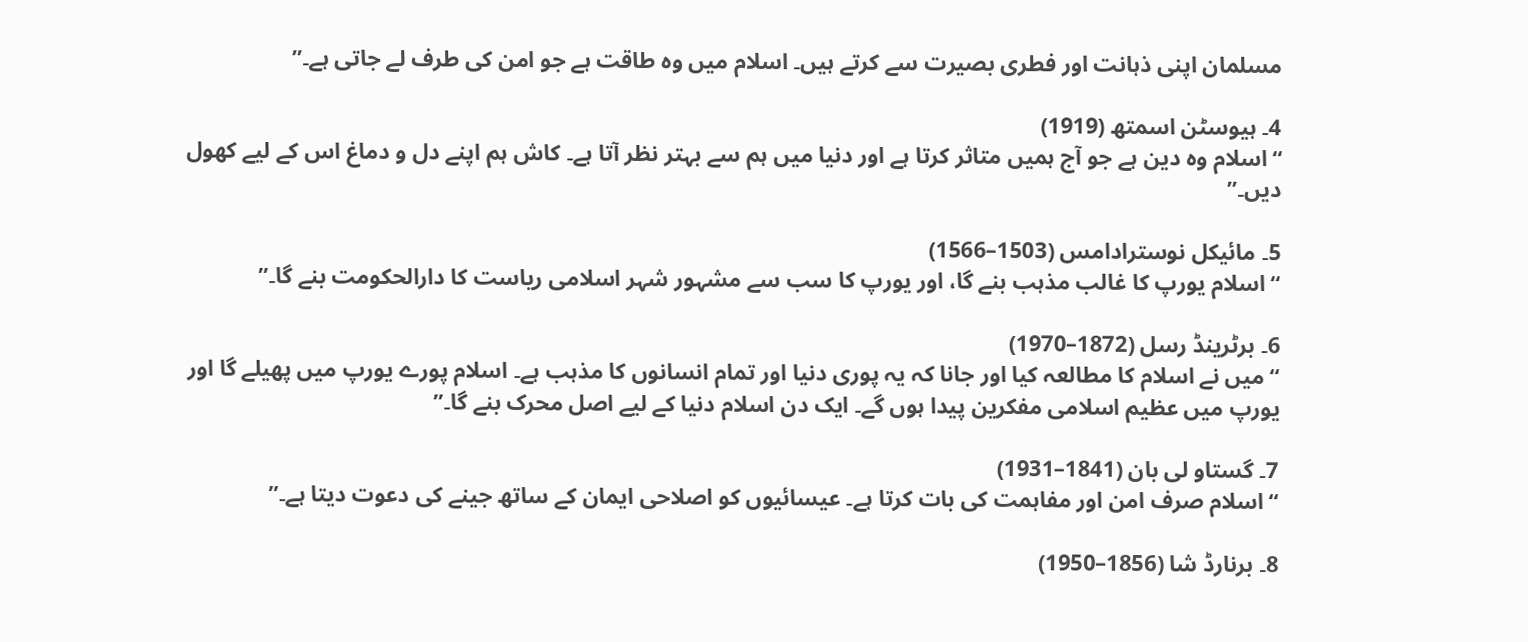مسلمان اپنی ذہانت اور فطری بصیرت سے کرتے ہیں۔ اسلام میں وہ طاقت ہے جو امن کی طرف لے جاتی ہے۔”

4۔ ہیوسٹن اسمتھ (1919)
“اسلام وہ دین ہے جو آج ہمیں متاثر کرتا ہے اور دنیا میں ہم سے بہتر نظر آتا ہے۔ کاش ہم اپنے دل و دماغ اس کے لیے کھول دیں۔”

5۔ مائیکل نوسترادامس (1503–1566)
“اسلام یورپ کا غالب مذہب بنے گا، اور یورپ کا سب سے مشہور شہر اسلامی ریاست کا دارالحکومت بنے گا۔”

6۔ برٹرینڈ رسل (1872–1970)
“میں نے اسلام کا مطالعہ کیا اور جانا کہ یہ پوری دنیا اور تمام انسانوں کا مذہب ہے۔ اسلام پورے یورپ میں پھیلے گا اور یورپ میں عظیم اسلامی مفکرین پیدا ہوں گے۔ ایک دن اسلام دنیا کے لیے اصل محرک بنے گا۔”

7۔ گستاو لی بان (1841–1931)
“اسلام صرف امن اور مفاہمت کی بات کرتا ہے۔ عیسائیوں کو اصلاحی ایمان کے ساتھ جینے کی دعوت دیتا ہے۔”

8۔ برنارڈ شا (1856–1950)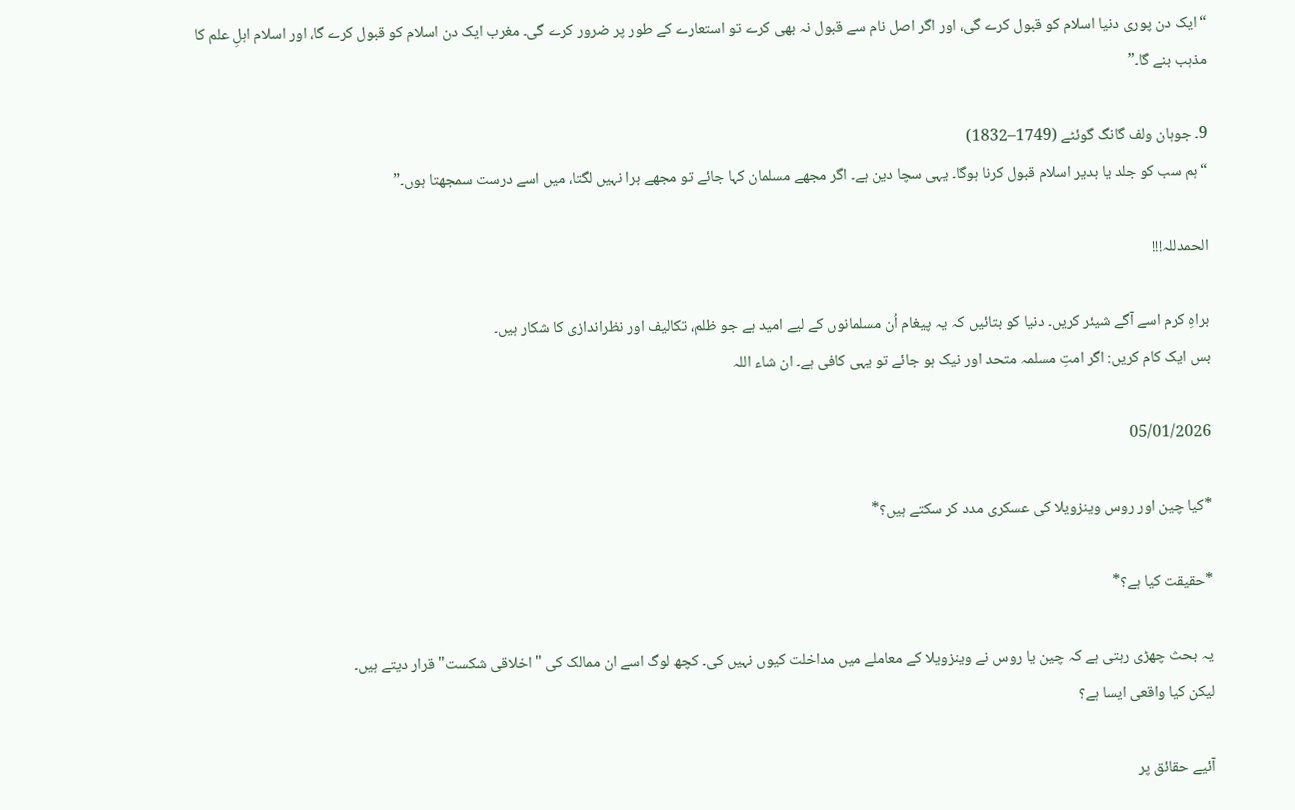“ایک دن پوری دنیا اسلام کو قبول کرے گی، اور اگر اصل نام سے قبول نہ بھی کرے تو استعارے کے طور پر ضرور کرے گی۔ مغرب ایک دن اسلام کو قبول کرے گا، اور اسلام اہلِ علم کا مذہب بنے گا۔”

9۔ جوہان ولف گانگ گوئٹے (1749–1832)
“ہم سب کو جلد یا بدیر اسلام قبول کرنا ہوگا۔ یہی سچا دین ہے۔ اگر مجھے مسلمان کہا جائے تو مجھے برا نہیں لگتا، میں اسے درست سمجھتا ہوں۔”

الحمدللہ!!!

براہِ کرم اسے آگے شیئر کریں۔ دنیا کو بتائیں کہ یہ پیغام اُن مسلمانوں کے لیے امید ہے جو ظلم، تکالیف اور نظراندازی کا شکار ہیں۔
بس ایک کام کریں: اگر امتِ مسلمہ متحد اور نیک ہو جائے تو یہی کافی ہے۔ ان شاء اللہ

05/01/2026

*کیا چین اور روس وینزویلا کی عسکری مدد کر سکتے ہیں؟*

*حقیقت کیا ہے؟*

یہ بحث چھڑی رہتی ہے کہ چین یا روس نے وینزویلا کے معاملے میں مداخلت کیوں نہیں کی۔ کچھ لوگ اسے ان ممالک کی "اخلاقی شکست" قرار دیتے ہیں۔
لیکن کیا واقعی ایسا ہے؟

آئیے حقائق پر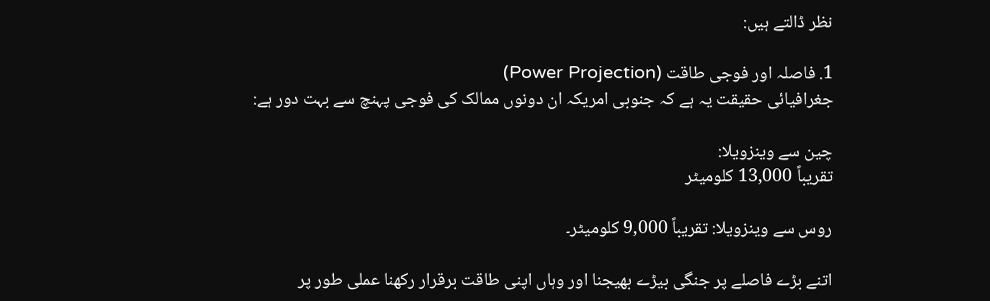نظر ڈالتے ہیں:

1. فاصلہ اور فوجی طاقت (Power Projection)
جغرافیائی حقیقت یہ ہے کہ جنوبی امریکہ ان دونوں ممالک کی فوجی پہنچ سے بہت دور ہے:

چین سے وینزویلا:
تقریباً 13,000 کلومیٹر

روس سے وینزویلا: تقریباً 9,000 کلومیٹر۔

اتنے بڑے فاصلے پر جنگی بیڑے بھیجنا اور وہاں اپنی طاقت برقرار رکھنا عملی طور پر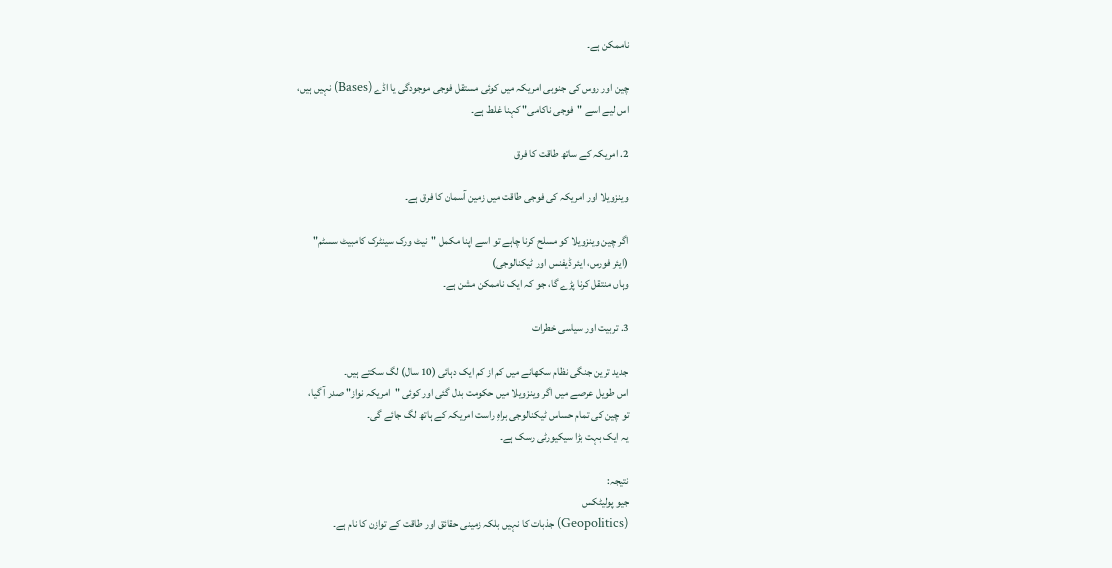ناممکن ہے۔

چین اور روس کی جنوبی امریکہ میں کوئی مستقل فوجی موجودگی یا اڈے (Bases) نہیں ہیں،
اس لیے اسے "فوجی ناکامی" کہنا غلط ہے۔

2. امریکہ کے ساتھ طاقت کا فرق

وینزویلا اور امریکہ کی فوجی طاقت میں زمین آسمان کا فرق ہے۔

اگر چین وینزویلا کو مسلح کرنا چاہے تو اسے اپنا مکمل "نیٹ ورک سینٹرک کامبیٹ سسٹم"
(ایئر فورس، ایئر ڈیفنس اور ٹیکنالوجی)
وہاں منتقل کرنا پڑے گا، جو کہ ایک ناممکن مشن ہے۔

3. تربیت اور سیاسی خطرات

جدید ترین جنگی نظام سکھانے میں کم از کم ایک دہائی (10 سال) لگ سکتے ہیں۔
اس طویل عرصے میں اگر وینزویلا میں حکومت بدل گئی اور کوئی "امریکہ نواز" صدر آ گیا،
تو چین کی تمام حساس ٹیکنالوجی براہِ راست امریکہ کے ہاتھ لگ جائے گی۔
یہ ایک بہت بڑا سیکیورٹی رسک ہے۔

نتیجہ:
جیو پولیٹکس
(Geopolitics) جذبات کا نہیں بلکہ زمینی حقائق اور طاقت کے توازن کا نام ہے۔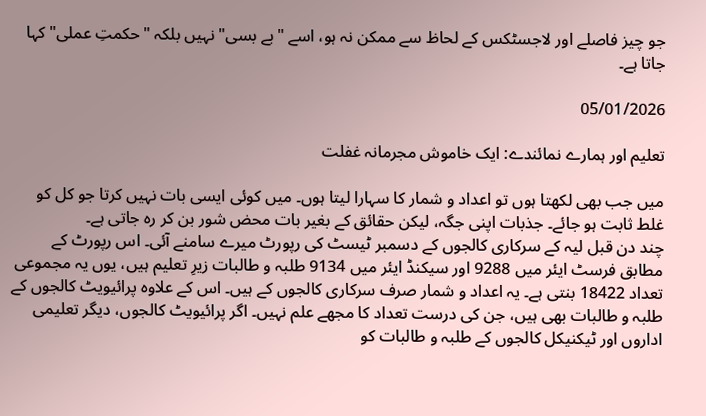جو چیز فاصلے اور لاجسٹکس کے لحاظ سے ممکن نہ ہو، اسے "بے بسی" نہیں بلکہ "حکمتِ عملی" کہا جاتا ہے۔

05/01/2026

تعلیم اور ہمارے نمائندے: ایک خاموش مجرمانہ غفلت

میں جب بھی لکھتا ہوں تو اعداد و شمار کا سہارا لیتا ہوں۔ میں کوئی ایسی بات نہیں کرتا جو کل کو غلط ثابت ہو جائے۔ جذبات اپنی جگہ، لیکن حقائق کے بغیر بات محض شور بن کر رہ جاتی ہے۔
چند دن قبل لیہ کے سرکاری کالجوں کے دسمبر ٹیسٹ کی رپورٹ میرے سامنے آئی۔ اس رپورٹ کے مطابق فرسٹ ایئر میں 9288 اور سیکنڈ ایئر میں 9134 طلبہ و طالبات زیرِ تعلیم ہیں، یوں یہ مجموعی تعداد 18422 بنتی ہے۔ یہ اعداد و شمار صرف سرکاری کالجوں کے ہیں۔ اس کے علاوہ پرائیویٹ کالجوں کے طلبہ و طالبات بھی ہیں، جن کی درست تعداد کا مجھے علم نہیں۔ اگر پرائیویٹ کالجوں، دیگر تعلیمی اداروں اور ٹیکنیکل کالجوں کے طلبہ و طالبات کو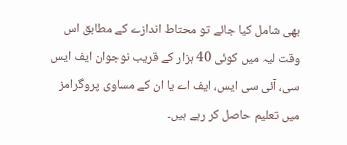بھی شامل کیا جائے تو محتاط اندازے کے مطابق اس وقت لیہ میں کوئی 40 ہزار کے قریب نوجوان ایف ایس سی، آئی سی ایس، ایف اے یا ان کے مساوی پروگرامز میں تعلیم حاصل کر رہے ہیں۔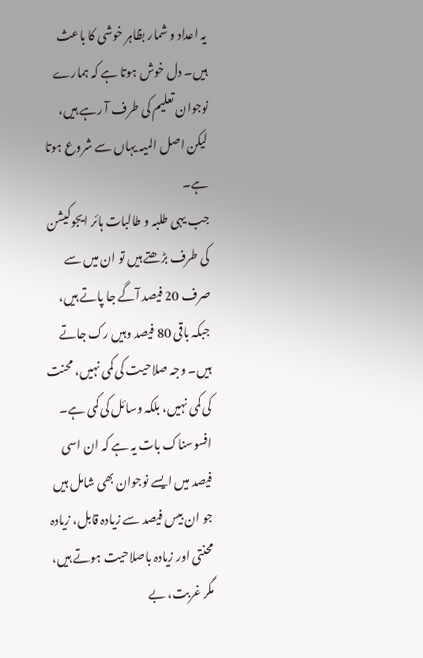یہ اعداد و شمار بظاہر خوشی کا باعث ہیں۔ دل خوش ہوتا ہے کہ ہمارے نوجوان تعلیم کی طرف آ رہے ہیں، لیکن اصل المیہ یہاں سے شروع ہوتا ہے۔
جب یہی طلبہ و طالبات ہائر ایجوکیشن کی طرف بڑھتے ہیں تو ان میں سے صرف 20 فیصد آگے جا پاتے ہیں، جبکہ باقی 80 فیصد وہیں رک جاتے ہیں۔ وجہ صلاحیت کی کمی نہیں، محنت کی کمی نہیں، بلکہ وسائل کی کمی ہے۔ افسوسناک بات یہ ہے کہ ان اسی فیصد میں ایسے نوجوان بھی شامل ہیں جو ان بیس فیصد سے زیادہ قابل، زیادہ محنتی اور زیادہ باصلاحیت ہوتے ہیں، مگر غربت، بے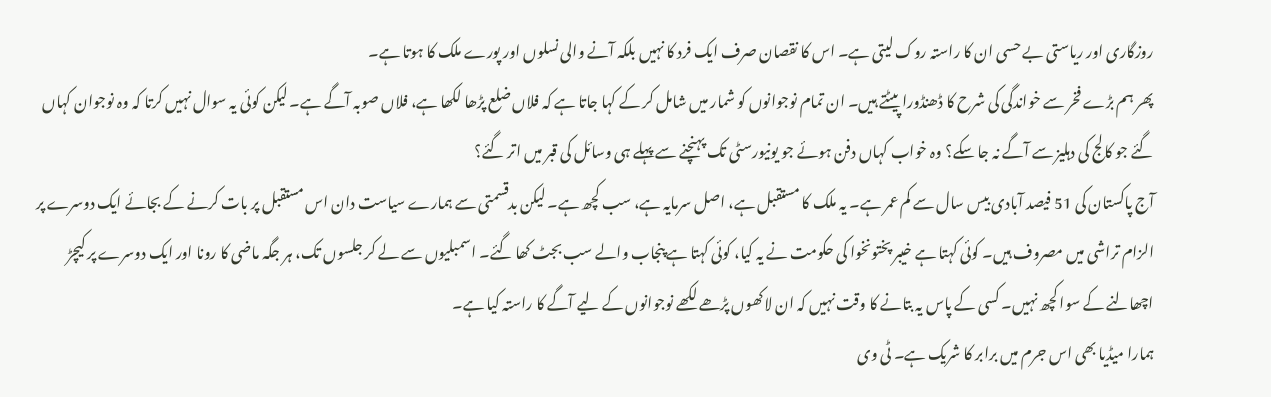روزگاری اور ریاستی بے حسی ان کا راستہ روک لیتی ہے۔ اس کا نقصان صرف ایک فرد کا نہیں بلکہ آنے والی نسلوں اور پورے ملک کا ہوتا ہے۔
پھر ہم بڑے فخر سے خواندگی کی شرح کا ڈھنڈورا پیٹتے ہیں۔ ان تمام نوجوانوں کو شمار میں شامل کر کے کہا جاتا ہے کہ فلاں ضلع پڑھا لکھا ہے، فلاں صوبہ آگے ہے۔ لیکن کوئی یہ سوال نہیں کرتا کہ وہ نوجوان کہاں گئے جو کالج کی دہلیز سے آگے نہ جا سکے؟ وہ خواب کہاں دفن ہوئے جو یونیورسٹی تک پہنچنے سے پہلے ہی وسائل کی قبر میں اتر گئے؟
آج پاکستان کی 51 فیصد آبادی بیس سال سے کم عمر ہے۔ یہ ملک کا مستقبل ہے، اصل سرمایہ ہے، سب کچھ ہے۔ لیکن بدقسمتی سے ہمارے سیاست دان اس مستقبل پر بات کرنے کے بجائے ایک دوسرے پر الزام تراشی میں مصروف ہیں۔ کوئی کہتا ہے خیبر پختونخوا کی حکومت نے یہ کیا، کوئی کہتا ہے پنجاب والے سب بجٹ کھا گئے۔ اسمبلیوں سے لے کر جلسوں تک، ہر جگہ ماضی کا رونا اور ایک دوسرے پر کیچڑ اچھالنے کے سوا کچھ نہیں۔ کسی کے پاس یہ بتانے کا وقت نہیں کہ ان لاکھوں پڑھے لکھے نوجوانوں کے لیے آگے کا راستہ کیا ہے۔
ہمارا میڈیا بھی اس جرم میں برابر کا شریک ہے۔ ٹی وی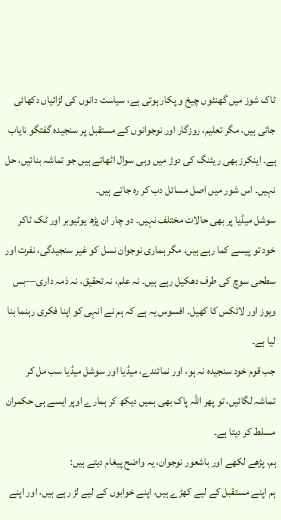ٹاک شوز میں گھنٹوں چیخ و پکار ہوتی ہے، سیاست دانوں کی لڑائیاں دکھائی جاتی ہیں، مگر تعلیم، روزگار اور نوجوانوں کے مستقبل پر سنجیدہ گفتگو نایاب ہے۔ اینکرز بھی ریٹنگ کی دوڑ میں وہی سوال اٹھاتے ہیں جو تماشہ بنائیں، حل نہیں۔ اس شور میں اصل مسائل دب کر رہ جاتے ہیں۔
سوشل میڈیا پر بھی حالات مختلف نہیں۔ دو چار ان پڑھ یوٹیوبر اور ٹک ٹاکر خود تو پیسے کما رہے ہیں، مگر ہماری نوجوان نسل کو غیر سنجیدگی، نفرت اور سطحی سوچ کی طرف دھکیل رہے ہیں۔ نہ علم، نہ تحقیق، نہ ذمہ داری—بس ویوز اور لائکس کا کھیل۔ افسوس یہ ہے کہ ہم نے انہی کو اپنا فکری رہنما بنا لیا ہے۔
جب قوم خود سنجیدہ نہ ہو، اور نمائندے، میڈیا اور سوشل میڈیا سب مل کر تماشہ لگائیں، تو پھر اللہ پاک بھی ہمیں دیکھ کر ہمارے اوپر ایسے ہی حکمران مسلط کر دیتا ہے۔
ہم، پڑھے لکھے اور باشعور نوجوان، یہ واضح پیغام دیتے ہیں:
ہم اپنے مستقبل کے لیے کھڑے ہیں، اپنے خوابوں کے لیے لڑ رہے ہیں، اور اپنے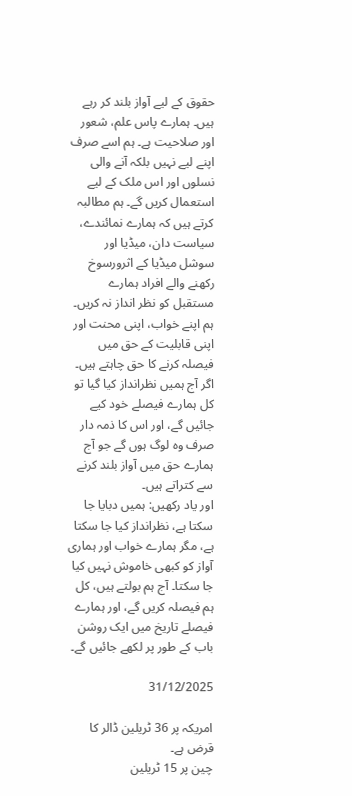حقوق کے لیے آواز بلند کر رہے ہیں۔ ہمارے پاس علم، شعور اور صلاحیت ہے۔ ہم اسے صرف اپنے لیے نہیں بلکہ آنے والی نسلوں اور اس ملک کے لیے استعمال کریں گے۔ ہم مطالبہ کرتے ہیں کہ ہمارے نمائندے، سیاست دان، میڈیا اور سوشل میڈیا کے اثرورسوخ رکھنے والے افراد ہمارے مستقبل کو نظر انداز نہ کریں۔ ہم اپنے خواب، اپنی محنت اور اپنی قابلیت کے حق میں فیصلہ کرنے کا حق چاہتے ہیں۔ اگر آج ہمیں نظرانداز کیا گیا تو کل ہمارے فیصلے خود کیے جائیں گے، اور اس کا ذمہ دار صرف وہ لوگ ہوں گے جو آج ہمارے حق میں آواز بلند کرنے سے کتراتے ہیں۔
اور یاد رکھیں: ہمیں دبایا جا سکتا ہے، نظرانداز کیا جا سکتا ہے، مگر ہمارے خواب اور ہماری آواز کو کبھی خاموش نہیں کیا جا سکتا۔ آج ہم بولتے ہیں، کل ہم فیصلہ کریں گے، اور ہمارے فیصلے تاریخ میں ایک روشن باب کے طور پر لکھے جائیں گے۔

31/12/2025

امریکہ پر 36 ٹریلین ڈالر کا قرض ہے۔
چین پر 15 ٹریلین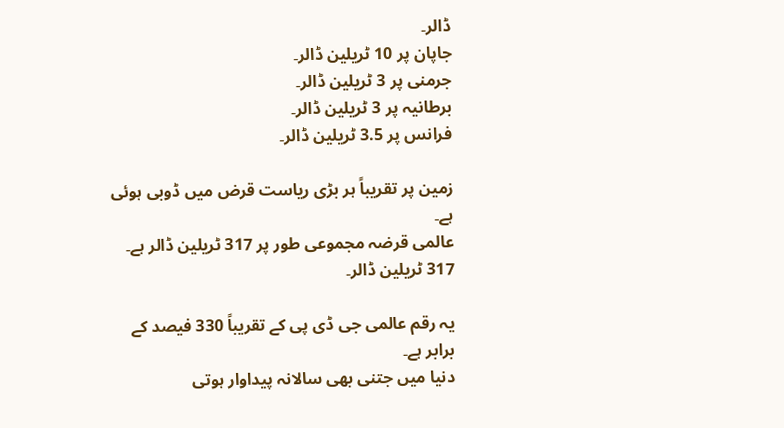ڈالر۔
جاپان پر 10 ٹریلین ڈالر۔
جرمنی پر 3 ٹریلین ڈالر۔
برطانیہ پر 3 ٹریلین ڈالر۔
فرانس پر 3.5 ٹریلین ڈالر۔

زمین پر تقریباً ہر بڑی ریاست قرض میں ڈوبی ہوئی ہے۔
عالمی قرضہ مجموعی طور پر 317 ٹریلین ڈالر ہے۔
317 ٹریلین ڈالر۔

یہ رقم عالمی جی ڈی پی کے تقریباً 330 فیصد کے برابر ہے۔
دنیا میں جتنی بھی سالانہ پیداوار ہوتی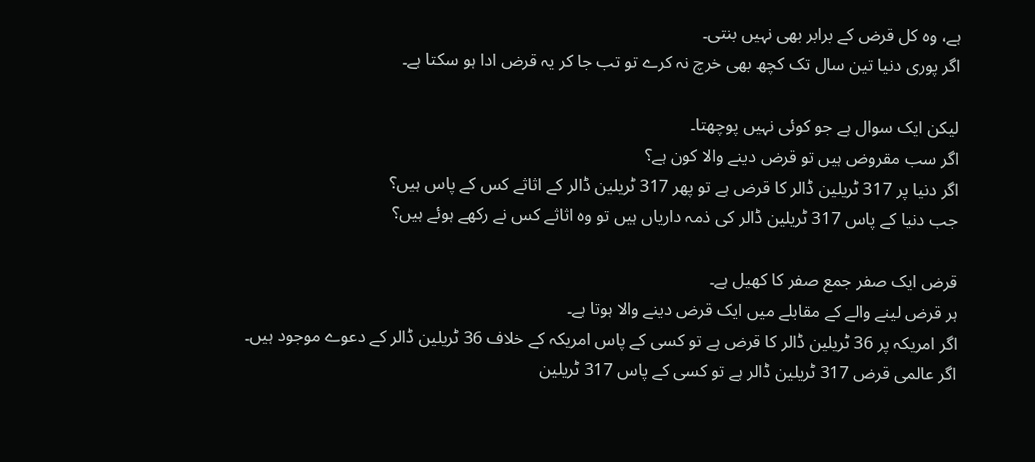ہے، وہ کل قرض کے برابر بھی نہیں بنتی۔
اگر پوری دنیا تین سال تک کچھ بھی خرچ نہ کرے تو تب جا کر یہ قرض ادا ہو سکتا ہے۔

لیکن ایک سوال ہے جو کوئی نہیں پوچھتا۔
اگر سب مقروض ہیں تو قرض دینے والا کون ہے؟
اگر دنیا پر 317 ٹریلین ڈالر کا قرض ہے تو پھر 317 ٹریلین ڈالر کے اثاثے کس کے پاس ہیں؟
جب دنیا کے پاس 317 ٹریلین ڈالر کی ذمہ داریاں ہیں تو وہ اثاثے کس نے رکھے ہوئے ہیں؟

قرض ایک صفر جمع صفر کا کھیل ہے۔
ہر قرض لینے والے کے مقابلے میں ایک قرض دینے والا ہوتا ہے۔
اگر امریکہ پر 36 ٹریلین ڈالر کا قرض ہے تو کسی کے پاس امریکہ کے خلاف 36 ٹریلین ڈالر کے دعوے موجود ہیں۔
اگر عالمی قرض 317 ٹریلین ڈالر ہے تو کسی کے پاس 317 ٹریلین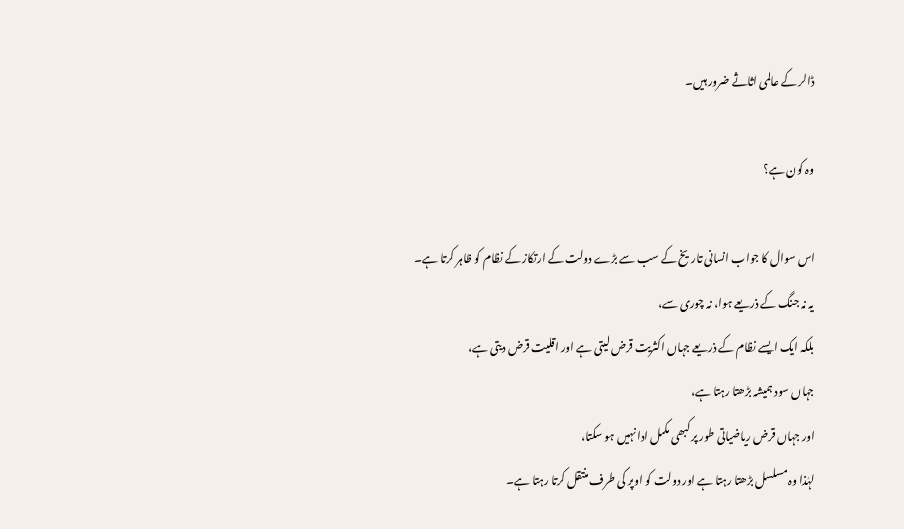ڈالر کے عالمی اثاثے ضرور ہیں۔

وہ کون ہے؟

اس سوال کا جواب انسانی تاریخ کے سب سے بڑے دولت کے ارتکاز کے نظام کو ظاہر کرتا ہے۔
یہ نہ جنگ کے ذریعے ہوا، نہ چوری سے،
بلکہ ایک ایسے نظام کے ذریعے جہاں اکثریت قرض لیتی ہے اور اقلیت قرض دیتی ہے،
جہاں سود ہمیشہ بڑھتا رہتا ہے،
اور جہاں قرض ریاضیاتی طور پر کبھی مکمل ادا نہیں ہو سکتا،
لہٰذا وہ مسلسل بڑھتا رہتا ہے اور دولت کو اوپر کی طرف منتقل کرتا رہتا ہے۔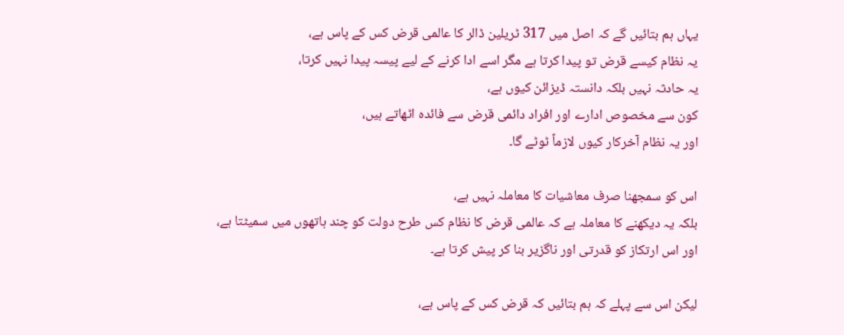یہاں ہم بتائیں گے کہ اصل میں 317 ٹریلین ڈالر کا عالمی قرض کس کے پاس ہے،
یہ نظام کیسے قرض تو پیدا کرتا ہے مگر اسے ادا کرنے کے لیے پیسہ پیدا نہیں کرتا،
یہ حادثہ نہیں بلکہ دانستہ ڈیزائن کیوں ہے،
کون سے مخصوص ادارے اور افراد دائمی قرض سے فائدہ اٹھاتے ہیں،
اور یہ نظام آخرکار کیوں لازماً ٹوٹے گا۔

اس کو سمجھنا صرف معاشیات کا معاملہ نہیں ہے،
بلکہ یہ دیکھنے کا معاملہ ہے کہ عالمی قرض کا نظام کس طرح دولت کو چند ہاتھوں میں سمیٹتا ہے،
اور اس ارتکاز کو قدرتی اور ناگزیر بنا کر پیش کرتا ہے۔

لیکن اس سے پہلے کہ ہم بتائیں کہ قرض کس کے پاس ہے،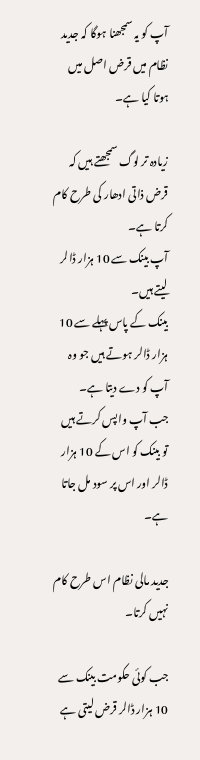آپ کو یہ سمجھنا ہوگا کہ جدید نظام میں قرض اصل میں ہوتا کیا ہے۔

زیادہ تر لوگ سمجھتے ہیں کہ قرض ذاتی ادھار کی طرح کام کرتا ہے۔
آپ بینک سے 10 ہزار ڈالر لیتے ہیں۔
بینک کے پاس پہلے سے 10 ہزار ڈالر ہوتے ہیں جو وہ آپ کو دے دیتا ہے۔
جب آپ واپس کرتے ہیں تو بینک کو اس کے 10 ہزار ڈالر اور اس پر سود مل جاتا ہے۔

جدید مالی نظام اس طرح کام نہیں کرتا۔

جب کوئی حکومت بینک سے 10 ہزار ڈالر قرض لیتی ہے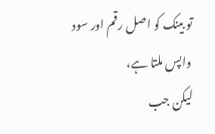تو بینک کو اصل رقم اور سود واپس ملتا ہے،
لیکن جب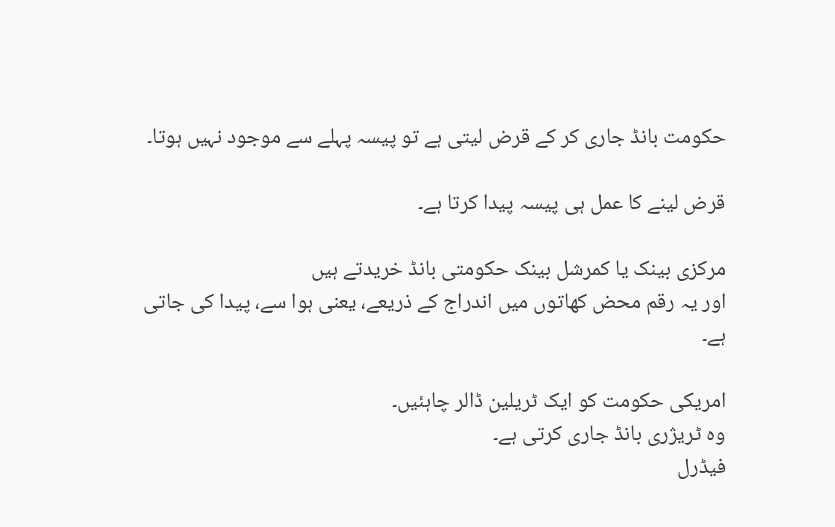حکومت بانڈ جاری کر کے قرض لیتی ہے تو پیسہ پہلے سے موجود نہیں ہوتا۔

قرض لینے کا عمل ہی پیسہ پیدا کرتا ہے۔

مرکزی بینک یا کمرشل بینک حکومتی بانڈ خریدتے ہیں
اور یہ رقم محض کھاتوں میں اندراج کے ذریعے، یعنی ہوا سے، پیدا کی جاتی ہے۔

امریکی حکومت کو ایک ٹریلین ڈالر چاہئیں۔
وہ ٹریژری بانڈ جاری کرتی ہے۔
فیڈرل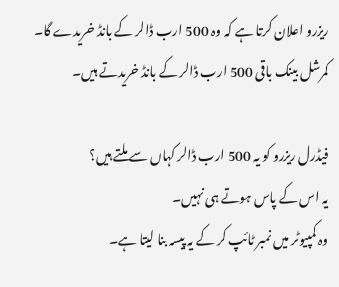ریزرو اعلان کرتا ہے کہ وہ 500 ارب ڈالر کے بانڈ خریدے گا۔
کمرشل بینک باقی 500 ارب ڈالر کے بانڈ خریدتے ہیں۔

فیڈرل ریزرو کو یہ 500 ارب ڈالر کہاں سے ملتے ہیں؟
یہ اس کے پاس ہوتے ہی نہیں۔
وہ کمپیوٹر میں نمبر ٹائپ کر کے یہ پیسہ بنا لیتا ہے۔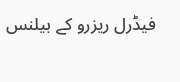فیڈرل ریزرو کے بیلنس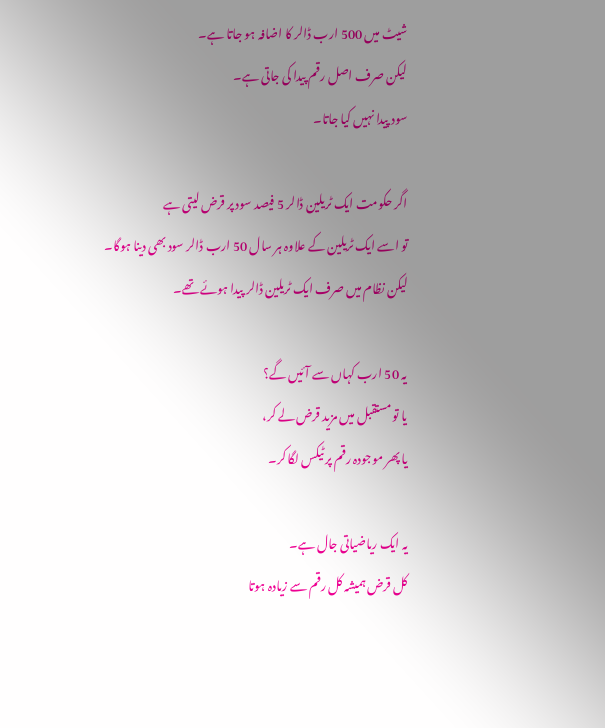شیٹ میں 500 ارب ڈالر کا اضافہ ہو جاتا ہے۔
لیکن صرف اصل رقم پیدا کی جاتی ہے۔
سود پیدا نہیں کیا جاتا۔

اگر حکومت ایک ٹریلین ڈالر 5 فیصد سود پر قرض لیتی ہے
تو اسے ایک ٹریلین کے علاوہ ہر سال 50 ارب ڈالر سود بھی دینا ہوگا۔
لیکن نظام میں صرف ایک ٹریلین ڈالر پیدا ہوئے تھے۔

یہ 50 ارب کہاں سے آئیں گے؟
یا تو مستقبل میں مزید قرض لے کر،
یا پھر موجودہ رقم پر ٹیکس لگا کر۔

یہ ایک ریاضیاتی جال ہے۔
کل قرض ہمیشہ کل رقم سے زیادہ ہوتا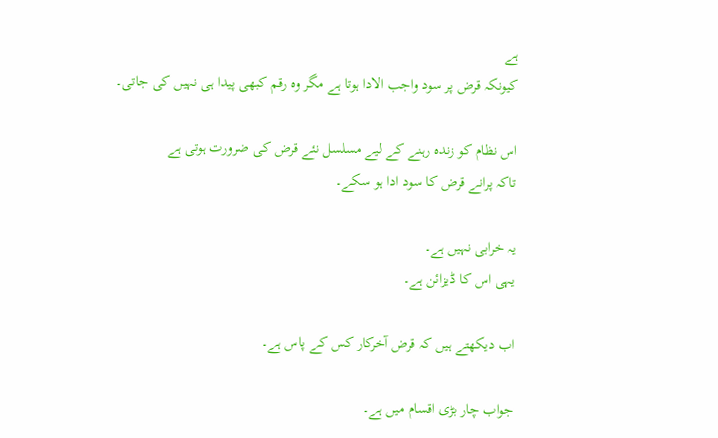ہے
کیونکہ قرض پر سود واجب الادا ہوتا ہے مگر وہ رقم کبھی پیدا ہی نہیں کی جاتی۔

اس نظام کو زندہ رہنے کے لیے مسلسل نئے قرض کی ضرورت ہوتی ہے
تاکہ پرانے قرض کا سود ادا ہو سکے۔

یہ خرابی نہیں ہے۔
یہی اس کا ڈیزائن ہے۔

اب دیکھتے ہیں کہ قرض آخرکار کس کے پاس ہے۔

جواب چار بڑی اقسام میں ہے۔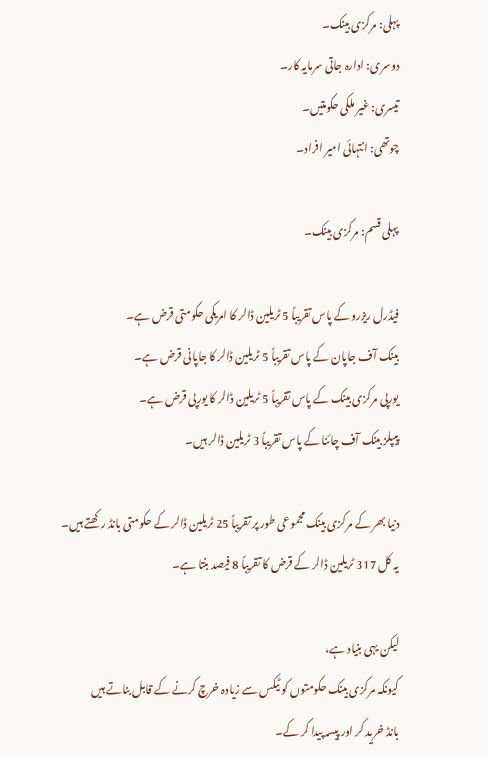پہلی: مرکزی بینک۔
دوسری: ادارہ جاتی سرمایہ کار۔
تیسری: غیر ملکی حکومتیں۔
چوتھی: انتہائی امیر افراد۔

پہلی قسم: مرکزی بینک۔

فیڈرل ریزرو کے پاس تقریباً 5 ٹریلین ڈالر کا امریکی حکومتی قرض ہے۔
بینک آف جاپان کے پاس تقریباً 5 ٹریلین ڈالر کا جاپانی قرض ہے۔
یورپی مرکزی بینک کے پاس تقریباً 5 ٹریلین ڈالر کا یورپی قرض ہے۔
پیپلز بینک آف چائنا کے پاس تقریباً 3 ٹریلین ڈالر ہیں۔

دنیا بھر کے مرکزی بینک مجموعی طور پر تقریباً 25 ٹریلین ڈالر کے حکومتی بانڈ رکھتے ہیں۔
یہ کل 317 ٹریلین ڈالر کے قرض کا تقریباً 8 فیصد بنتا ہے۔

لیکن یہی بنیاد ہے،
کیونکہ مرکزی بینک حکومتوں کو ٹیکس سے زیادہ خرچ کرنے کے قابل بناتے ہیں
بانڈ خرید کر اور پیسہ پیدا کر کے۔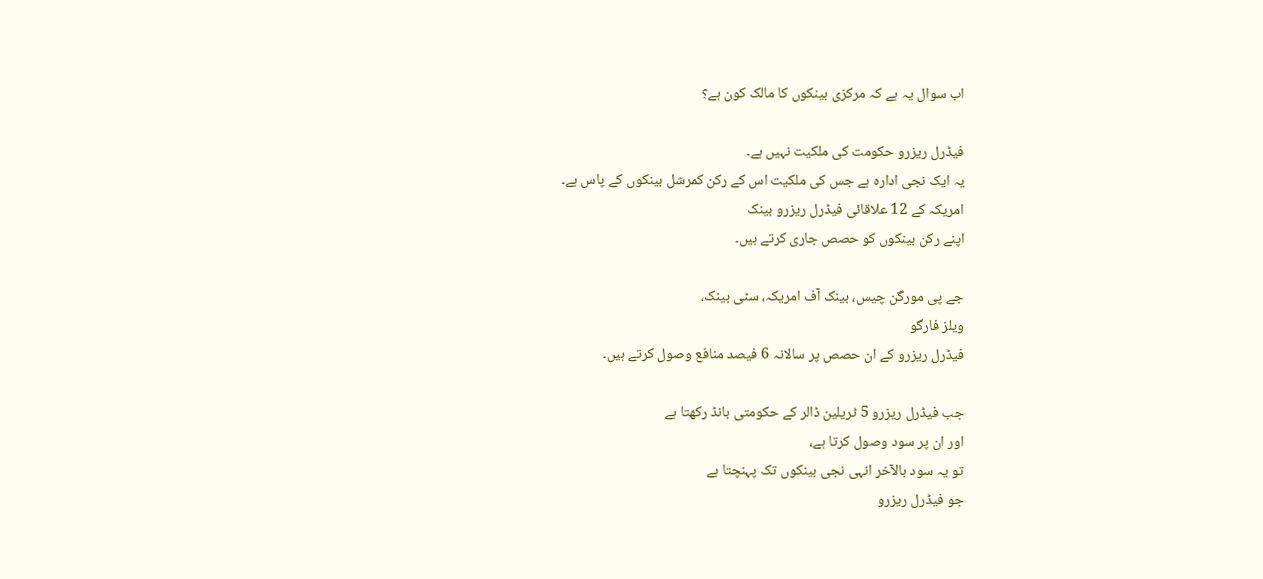اب سوال یہ ہے کہ مرکزی بینکوں کا مالک کون ہے؟

فیڈرل ریزرو حکومت کی ملکیت نہیں ہے۔
یہ ایک نجی ادارہ ہے جس کی ملکیت اس کے رکن کمرشل بینکوں کے پاس ہے۔
امریکہ کے 12 علاقائی فیڈرل ریزرو بینک
اپنے رکن بینکوں کو حصص جاری کرتے ہیں۔

جے پی مورگن چیس، بینک آف امریکہ، سٹی بینک،
ویلز فارگو
فیڈرل ریزرو کے ان حصص پر سالانہ 6 فیصد منافع وصول کرتے ہیں۔

جب فیڈرل ریزرو 5 ٹریلین ڈالر کے حکومتی بانڈ رکھتا ہے
اور ان پر سود وصول کرتا ہے،
تو یہ سود بالآخر انہی نجی بینکوں تک پہنچتا ہے
جو فیڈرل ریزرو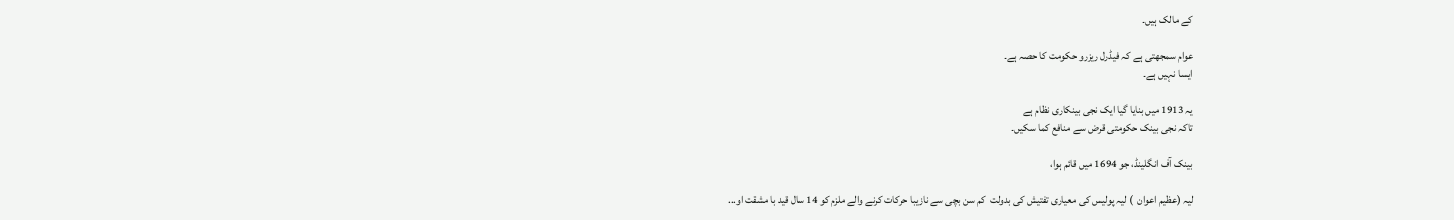کے مالک ہیں۔

عوام سمجھتی ہے کہ فیڈرل ریزرو حکومت کا حصہ ہے۔
ایسا نہیں ہے۔

یہ 1913 میں بنایا گیا ایک نجی بینکاری نظام ہے
تاکہ نجی بینک حکومتی قرض سے منافع کما سکیں۔

بینک آف انگلینڈ، جو 1694 میں قائم ہوا،

لیہ (عظیم اعوان  ) لیہ پولیس کی معیاری تفتیش کی بدولت  کم سن بچی سے نازیبا حرکات کرنے والے ملزم کو 14 سال قید با مشقت او...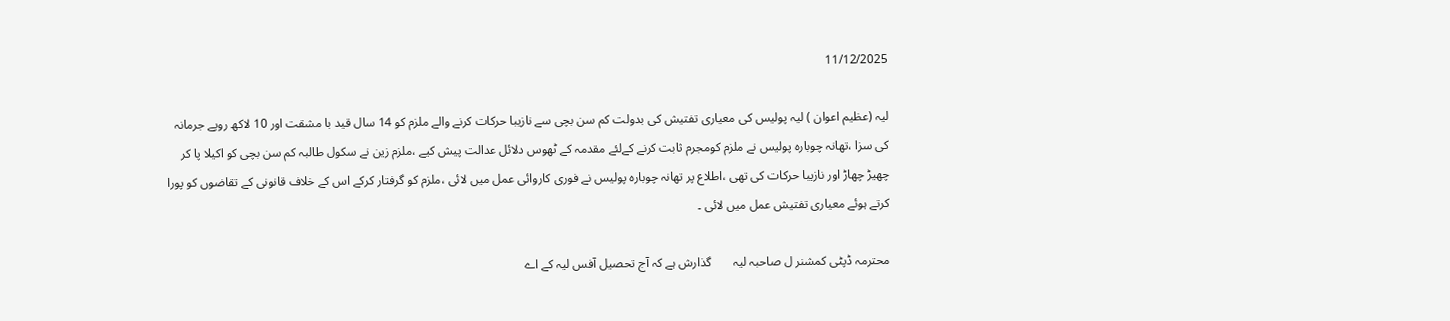11/12/2025

لیہ (عظیم اعوان ) لیہ پولیس کی معیاری تفتیش کی بدولت کم سن بچی سے نازیبا حرکات کرنے والے ملزم کو 14 سال قید با مشقت اور 10 لاکھ روپے جرمانہ کی سزا ،تھانہ چوبارہ پولیس نے ملزم کومجرم ثابت کرنے کےلئے مقدمہ کے ٹھوس دلائل عدالت پیش کیے ،ملزم زین نے سکول طالبہ کم سن بچی کو اکیلا پا کر چھیڑ چھاڑ اور نازیبا حرکات کی تھی ،اطلاع پر تھانہ چوبارہ پولیس نے فوری کاروائی عمل میں لائی ،ملزم کو گرفتار کرکے اس کے خلاف قانونی کے تقاضوں کو پورا کرتے ہوئے معیاری تفتیش عمل میں لائی ۔

محترمہ ڈپٹی کمشنر ل صاحبہ لیہ       گذارش ہے کہ آج تحصیل آفس لیہ کے اے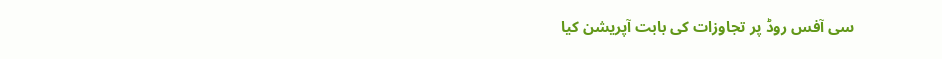سی آفس روڈ پر تجاوزات کی بابت آپریشن کیا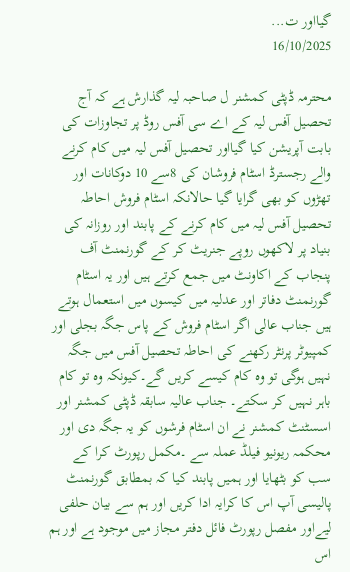گیااور ت...
16/10/2025

محترمہ ڈپٹی کمشنر ل صاحبہ لیہ گذارش ہے کہ آج تحصیل آفس لیہ کے اے سی آفس روڈ پر تجاوزات کی بابت آپریشن کیا گیااور تحصیل آفس لیہ میں کام کرنے والے رجسترڈ اسٹام فروشان کی 8سے 10 دوکانات اور تھڑوں کو بھی گرایا گیا حالانکہ اسٹام فروش احاطہ تحصیل آفس لیہ میں کام کرنے کے پابند اور روزانہ کی بنیاد پر لاکھوں روپے جنریٹ کر کے گورنمنٹ آف پنجاب کے اکاونٹ میں جمع کرتے ہیں اور یہ اسٹام گورنمنٹ دفاتر اور عدلیہ میں کیسوں میں استعمال ہوتے ہیں جناب عالی اگر اسٹام فروش کے پاس جگہ بجلی اور کمپیوٹر پرنٹر رکھنے کی احاطہ تحصیل آفس میں جگہ نہیں ہوگی تو وہ کام کیسے کریں گے۔کیونکہ وہ تو کام باہر نہیں کر سکتے۔ جناب عالیہ سابقہ ڈپٹی کمشنر اور اسسٹنٹ کمشنر نے ان اسٹام فرشوں کو یہ جگہ دی اور محکمہ ریونیو فیلڈ عملہ سے ۔مکمل رپورٹ کرا کے سب کو بٹھایا اور ہمیں پابند کیا کہ بمطابق گورنمنٹ پالیسی آپ اس کا کرایہ ادا کریں اور ہم سے بیان حلفی لیےاور مفصل رپورٹ فائل دفتر مجاز میں موجود ہے اور ہم اس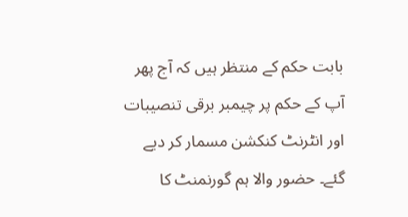بابت حکم کے منتظر ہیں کہ آج پھر آپ کے حکم پر چیمبر برقی تنصیبات اور انٹرنٹ کنکشن مسمار کر دیے گئے۔ حضور والا ہم گورنمنٹ کا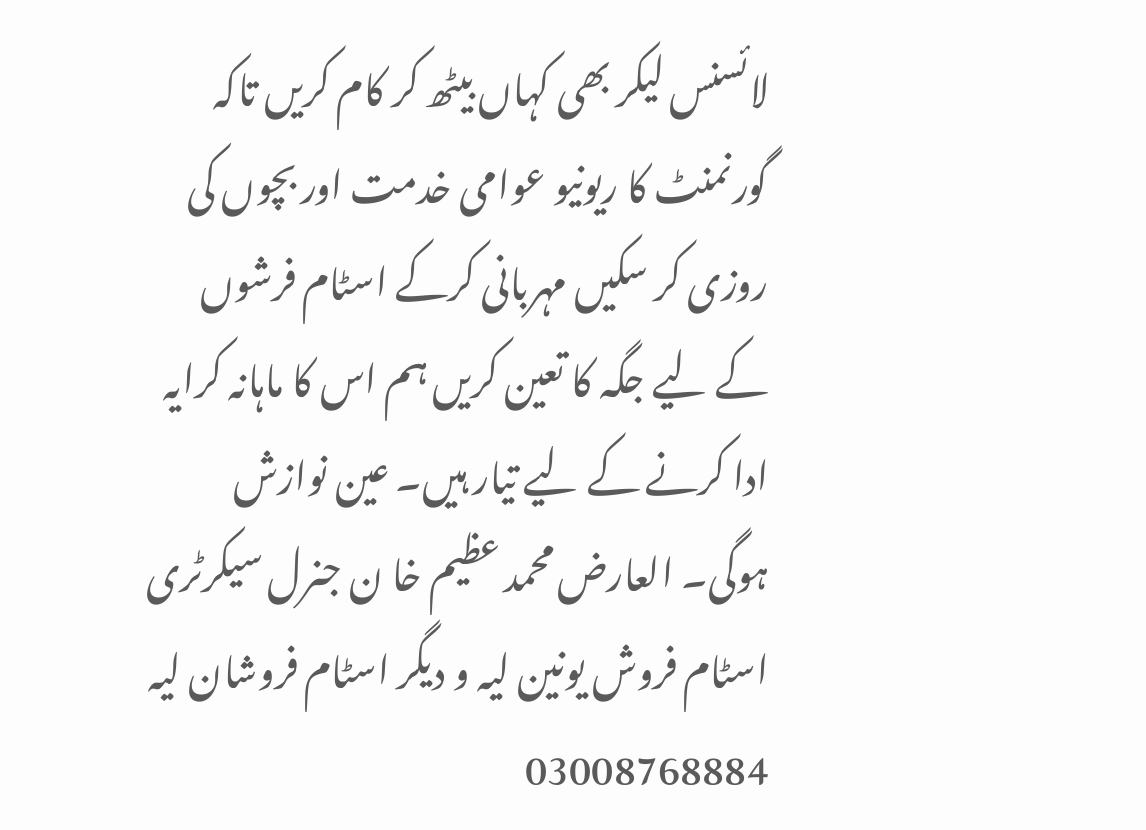لائسنس لیکر بھی کہاں بیٹھ کر کام کریں تاکہ گورنمنٹ کا ریونیو عوامی خدمت اور بچوں کی روزی کر سکیں مہربانی کرکے اسٹام فرشوں کے لیے جگہ کا تعین کریں ہم اس کا ماہانہ کرایہ ادا کرنے کے لیے تیار ہیں۔ عین نوازش ہوگی۔ العارض محمد عظیم خا ن جنرل سیکرٹری اسٹام فروش یونین لیہ و دیگر اسٹام فروشان لیہ 03008768884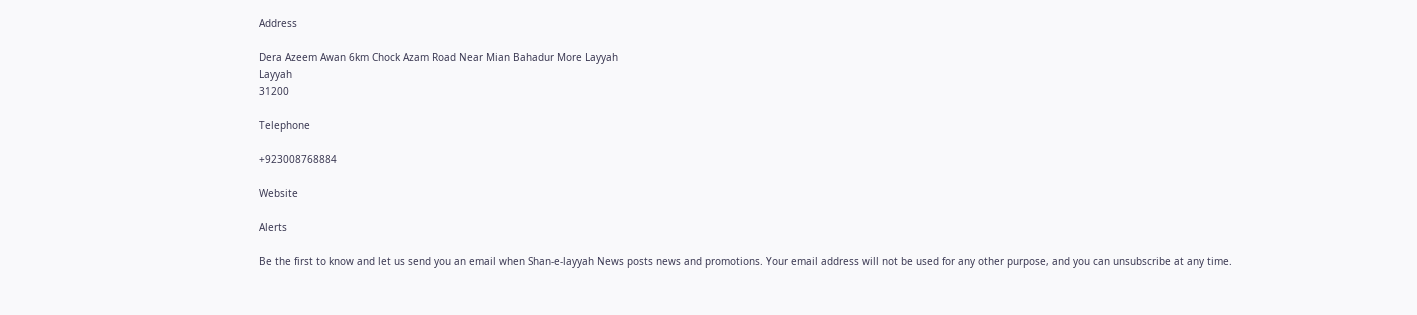Address

Dera Azeem Awan 6km Chock Azam Road Near Mian Bahadur More Layyah
Layyah
31200

Telephone

+923008768884

Website

Alerts

Be the first to know and let us send you an email when Shan-e-layyah News posts news and promotions. Your email address will not be used for any other purpose, and you can unsubscribe at any time.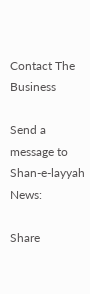Contact The Business

Send a message to Shan-e-layyah News:

Share